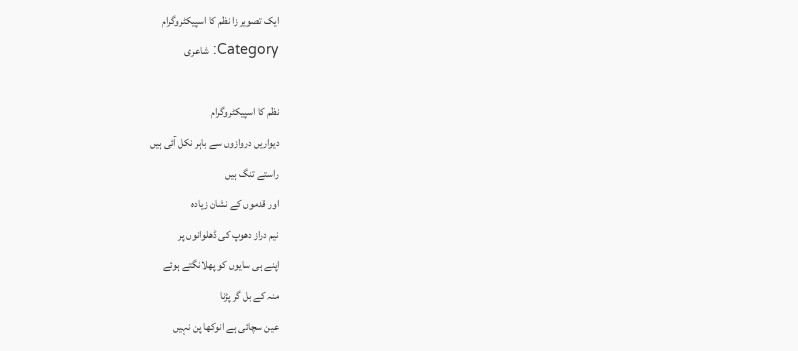ایک تصویر زا نظم کا اسپیکٹروگرام
Category: شاعری

نظم کا اسپیکٹروگرام
دیواریں دروازوں سے باہر نکل آئی ہیں
راستے تنگ ہیں
اور قدموں کے نشان زیادہ
نیم دراز دھوپ کی ڈھلوانوں پر
اپنے ہی سایوں کو پھلانگتے ہوئے
منہ کے بل گر پڑنا
عین سچائی ہے انوکھا پن نہیں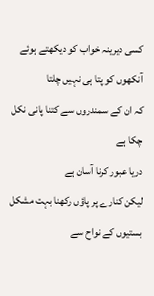کسی دیرینہ خواب کو دیکھتے ہوئے
آنکھوں کو پتا ہی نہیں چلتا
کہ ان کے سمندروں سے کتنا پانی نکل چکا ہے
دریا عبور کرنا آسان ہے
لیکن کنارے پر پاؤں رکھنا بہت مشکل
بستیوں کے نواح سے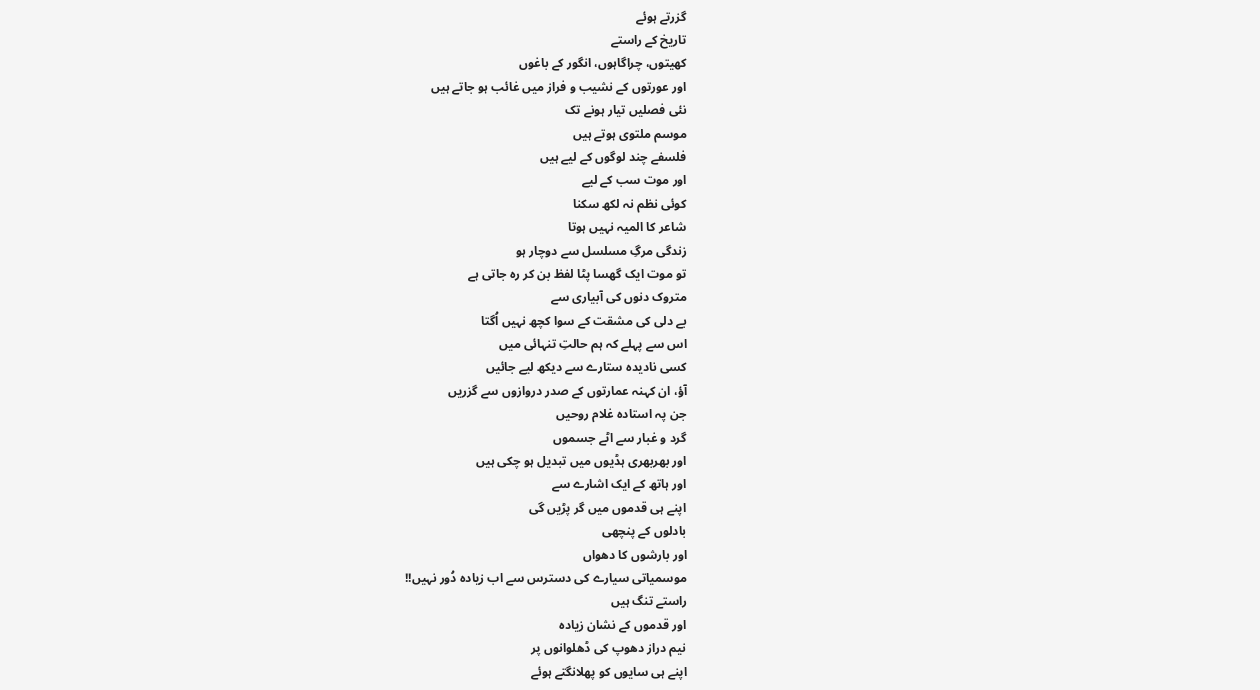گزرتے ہوئے
تاریخ کے راستے
کھیتوں، چراگاہوں، انگور کے باغوں
اور عورتوں کے نشیب و فراز میں غائب ہو جاتے ہیں
نئی فصلیں تیار ہونے تک
موسم ملتوی ہوتے ہیں
فلسفے چند لوگوں کے لیے ہیں
اور موت سب کے لیے
کوئی نظم نہ لکھ سکنا
شاعر کا المیہ نہیں ہوتا
زندگی مرگِ مسلسل سے دوچار ہو
تو موت ایک گھسا پٹا لفظ بن کر رہ جاتی ہے
متروک دنوں کی آبیاری سے
بے دلی کی مشقت کے سوا کچھ نہیں اُگتا
اس سے پہلے کہ ہم حالتِ تنہائی میں
کسی نادیدہ ستارے سے دیکھ لیے جائیں
آؤ، ان کہنہ عمارتوں کے صدر دروازوں سے گزریں
جن پہ استادہ غلام روحیں
گرد و غبار سے اٹے جسموں
اور بھربھری ہڈیوں میں تبدیل ہو چکی ہیں
اور ہاتھ کے ایک اشارے سے
اپنے ہی قدموں میں گر پڑیں گی
بادلوں کے پنچھی
اور بارشوں کا دھواں
موسمیاتی سیارے کی دسترس سے اب زیادہ دُور نہیں!!
راستے تنگ ہیں
اور قدموں کے نشان زیادہ
نیم دراز دھوپ کی ڈھلوانوں پر
اپنے ہی سایوں کو پھلانگتے ہوئے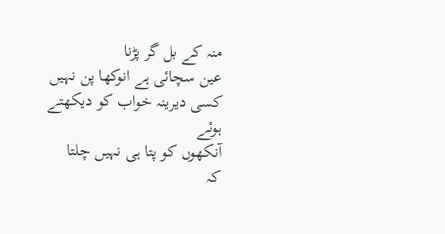منہ کے بل گر پڑنا
عین سچائی ہے انوکھا پن نہیں
کسی دیرینہ خواب کو دیکھتے ہوئے
آنکھوں کو پتا ہی نہیں چلتا
کہ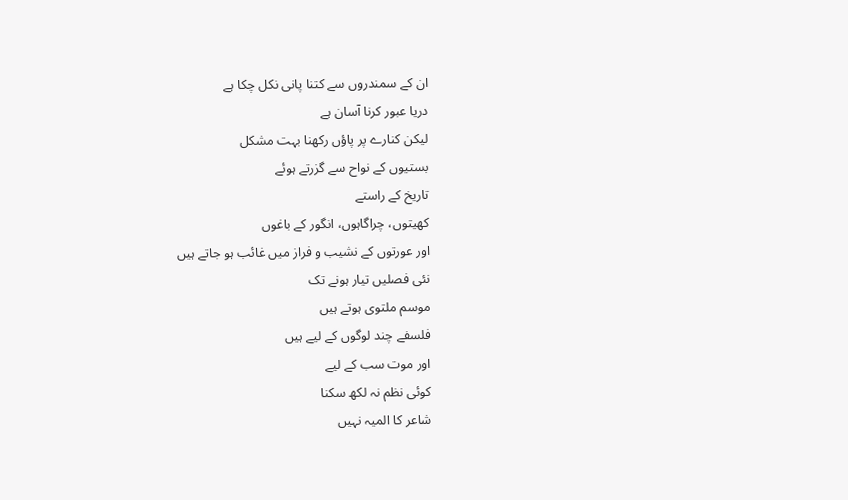ان کے سمندروں سے کتنا پانی نکل چکا ہے
دریا عبور کرنا آسان ہے
لیکن کنارے پر پاؤں رکھنا بہت مشکل
بستیوں کے نواح سے گزرتے ہوئے
تاریخ کے راستے
کھیتوں، چراگاہوں، انگور کے باغوں
اور عورتوں کے نشیب و فراز میں غائب ہو جاتے ہیں
نئی فصلیں تیار ہونے تک
موسم ملتوی ہوتے ہیں
فلسفے چند لوگوں کے لیے ہیں
اور موت سب کے لیے
کوئی نظم نہ لکھ سکنا
شاعر کا المیہ نہیں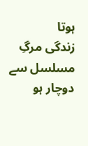ہوتا
زندگی مرگِ مسلسل سے دوچار ہو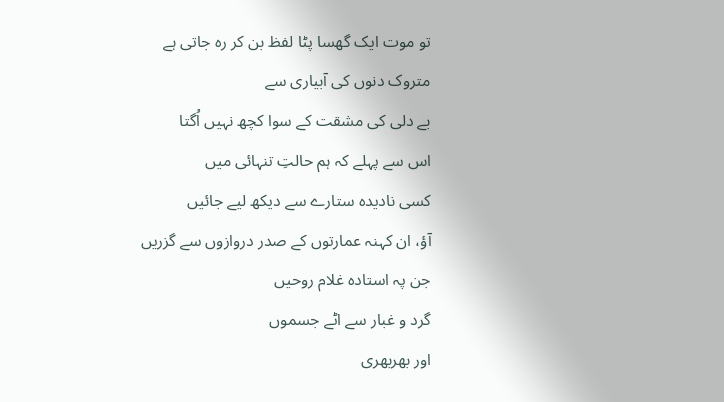تو موت ایک گھسا پٹا لفظ بن کر رہ جاتی ہے
متروک دنوں کی آبیاری سے
بے دلی کی مشقت کے سوا کچھ نہیں اُگتا
اس سے پہلے کہ ہم حالتِ تنہائی میں
کسی نادیدہ ستارے سے دیکھ لیے جائیں
آؤ، ان کہنہ عمارتوں کے صدر دروازوں سے گزریں
جن پہ استادہ غلام روحیں
گرد و غبار سے اٹے جسموں
اور بھربھری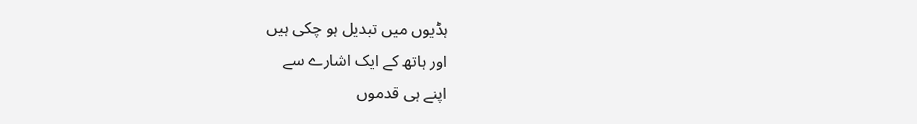ہڈیوں میں تبدیل ہو چکی ہیں
اور ہاتھ کے ایک اشارے سے
اپنے ہی قدموں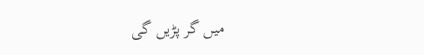میں گر پڑیں گی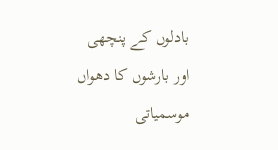بادلوں کے پنچھی
اور بارشوں کا دھواں
موسمیاتی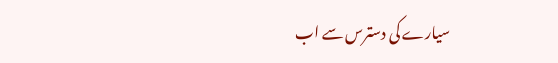سیارے کی دسترس سے اب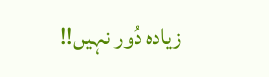زیادہ دُور نہیں!!